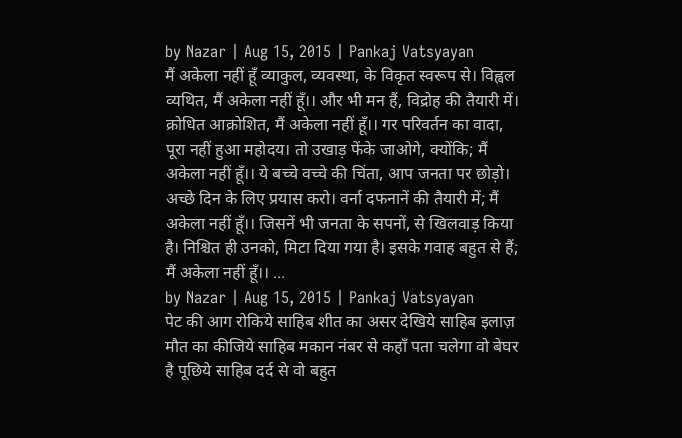by Nazar | Aug 15, 2015 | Pankaj Vatsyayan
मैं अकेला नहीं हूँ व्याकुल, व्यवस्था, के विकृत स्वरूप से। विह्वल व्यथित, मैं अकेला नहीं हूँ।। और भी मन हैं, विद्रोह की तैयारी में। क्रोधित आक्रोशित, मैं अकेला नहीं हूँ।। गर परिवर्तन का वादा, पूरा नहीं हुआ महोदय। तो उखाड़ फेंके जाओगे, क्योंकि; मैं अकेला नहीं हूँ।। ये बच्चे वच्चे की चिंता, आप जनता पर छोड़ो। अच्छे दिन के लिए प्रयास करो। वर्ना दफनानें की तैयारी में; मैं अकेला नहीं हूँ।। जिसनें भी जनता के सपनों, से खिलवाड़ किया है। निश्चित ही उनको, मिटा दिया गया है। इसके गवाह बहुत से हैं; मैं अकेला नहीं हूँ।। ...
by Nazar | Aug 15, 2015 | Pankaj Vatsyayan
पेट की आग रोकिये साहिब शीत का असर देखिये साहिब इलाज़ मौत का कीजिये साहिब मकान नंबर से कहाँ पता चलेगा वो बेघर है पूछिये साहिब दर्द से वो बहुत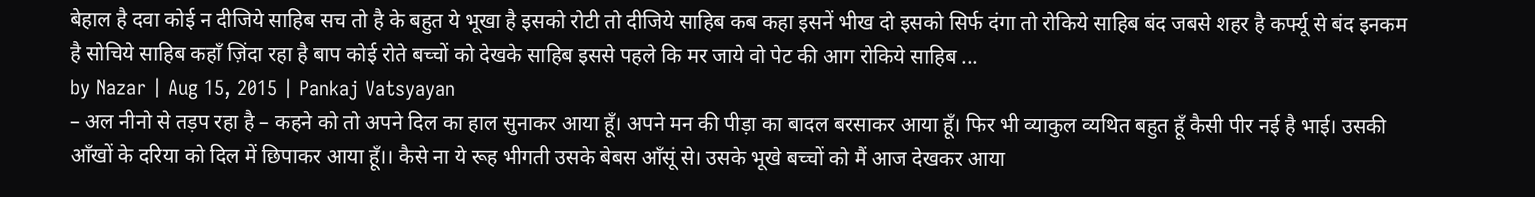बेहाल है दवा कोई न दीजिये साहिब सच तो है के बहुत ये भूखा है इसको रोटी तो दीजिये साहिब कब कहा इसनें भीख दो इसको सिर्फ दंगा तो रोकिये साहिब बंद जबसे शहर है कर्फ्यू से बंद इनकम है सोचिये साहिब कहाँ ज़िंदा रहा है बाप कोई रोते बच्चों को देखके साहिब इससे पहले कि मर जाये वो पेट की आग रोकिये साहिब ...
by Nazar | Aug 15, 2015 | Pankaj Vatsyayan
– अल नीनो से तड़प रहा है – कहने को तो अपने दिल का हाल सुनाकर आया हूँ। अपने मन की पीड़ा का बादल बरसाकर आया हूँ। फिर भी व्याकुल व्यथित बहुत हूँ कैसी पीर नई है भाई। उसकी आँखों के दरिया को दिल में छिपाकर आया हूँ।। कैसे ना ये रूह भीगती उसके बेबस आँसूं से। उसके भूखे बच्चों को मैं आज देखकर आया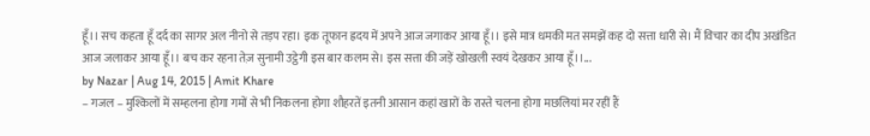हूँ।। सच कहता हूँ दर्द का सागर अल नीनो से तड़प रहा। इक तूफान ह्रदय में अपने आज जगाकर आया हूँ।। इसे मात्र धमकी मत समझें कह दो सत्ता धारी से। मैं विचार का दीप अखंडित आज जलाकर आया हूँ।। बच कर रहना तेज़ सुनामी उट्ठेगी इस बार कलम से। इस सत्ता की जड़ें खोखली स्वयं देखकर आया हूँ।।...
by Nazar | Aug 14, 2015 | Amit Khare
– गजल – मुश्किलों में सम्हलना होगा गमों से भी निकलना होगा शौहरतें इतनी आसान कहां खारों के रास्ते चलना होगा मछलियां मर रहीं हैं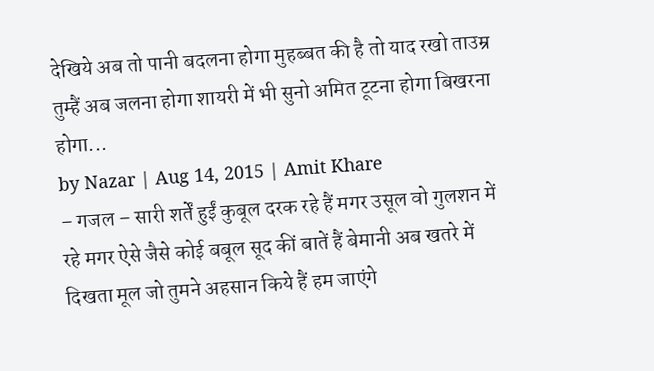देखिये अब तो पानी बदलना होगा मुहब्बत की है तो याद रखो ताउम्र तुम्हैं अब जलना होगा शायरी में भी सुनो अमित टूटना होगा बिखरना होगा...
by Nazar | Aug 14, 2015 | Amit Khare
– गजल – सारी शर्तें हुईं कुबूल दरक रहे हैं मगर उसूल वो गुलशन में रहे मगर ऐसे जैसे कोई बबूल सूद कीं बातें हैं बेमानी अब खतरे में दिखता मूल जो तुमने अहसान किये हैं हम जाएंगे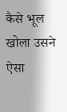कैसे भूल खोला उसने ऐसा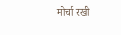मोर्चा रखी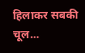हिलाकर सबकी चूल...